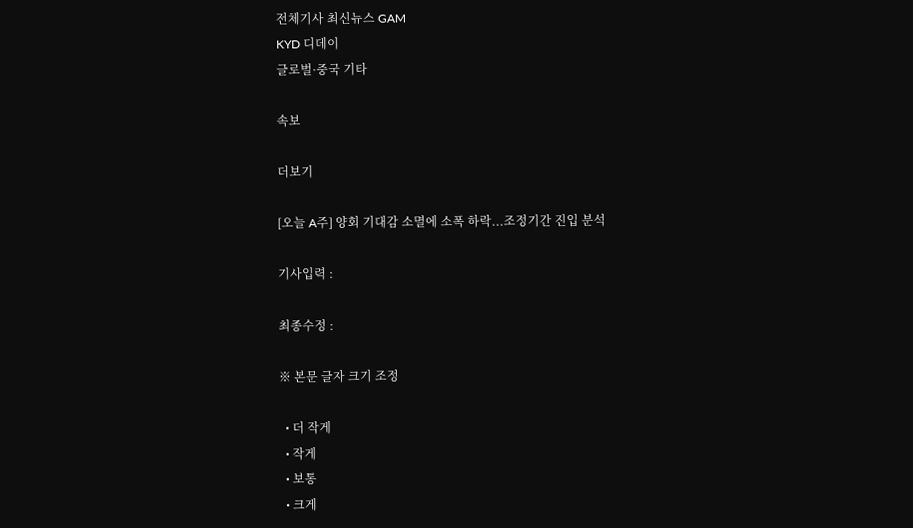전체기사 최신뉴스 GAM
KYD 디데이
글로벌·중국 기타

속보

더보기

[오늘 A주] 양회 기대감 소멸에 소폭 하락...조정기간 진입 분석

기사입력 :

최종수정 :

※ 본문 글자 크기 조정

  • 더 작게
  • 작게
  • 보통
  • 크게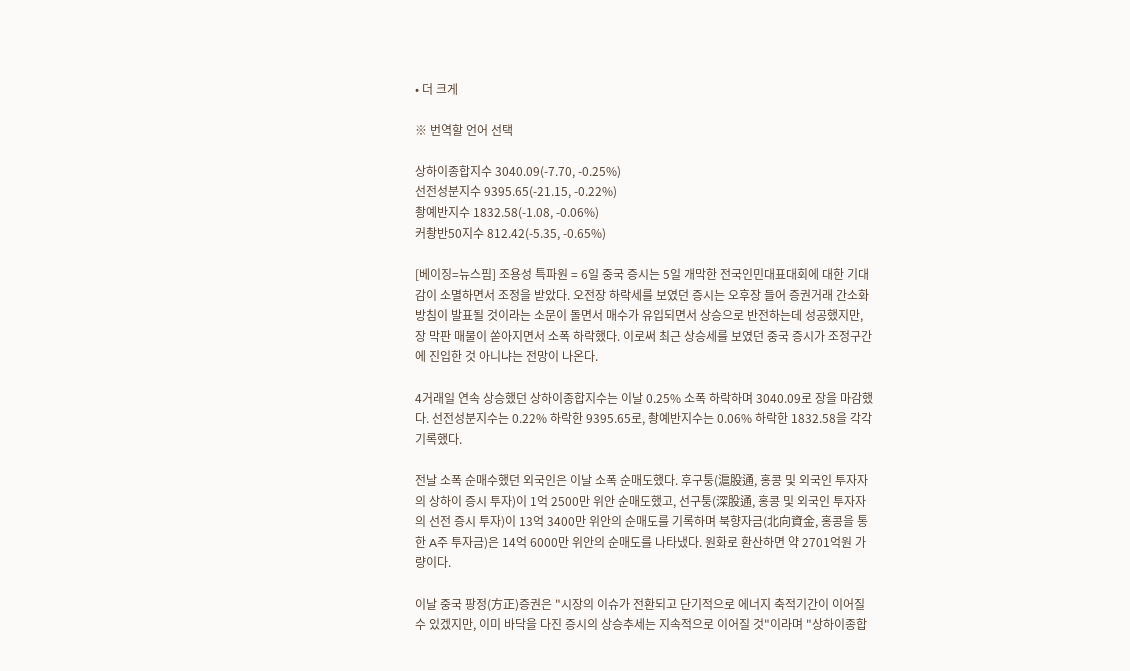• 더 크게

※ 번역할 언어 선택

상하이종합지수 3040.09(-7.70, -0.25%)
선전성분지수 9395.65(-21.15, -0.22%)
촹예반지수 1832.58(-1.08, -0.06%)
커촹반50지수 812.42(-5.35, -0.65%)

[베이징=뉴스핌] 조용성 특파원 = 6일 중국 증시는 5일 개막한 전국인민대표대회에 대한 기대감이 소멸하면서 조정을 받았다. 오전장 하락세를 보였던 증시는 오후장 들어 증권거래 간소화 방침이 발표될 것이라는 소문이 돌면서 매수가 유입되면서 상승으로 반전하는데 성공했지만, 장 막판 매물이 쏟아지면서 소폭 하락했다. 이로써 최근 상승세를 보였던 중국 증시가 조정구간에 진입한 것 아니냐는 전망이 나온다.

4거래일 연속 상승했던 상하이종합지수는 이날 0.25% 소폭 하락하며 3040.09로 장을 마감했다. 선전성분지수는 0.22% 하락한 9395.65로, 촹예반지수는 0.06% 하락한 1832.58을 각각 기록했다.

전날 소폭 순매수했던 외국인은 이날 소폭 순매도했다. 후구퉁(滬股通, 홍콩 및 외국인 투자자의 상하이 증시 투자)이 1억 2500만 위안 순매도했고, 선구퉁(深股通, 홍콩 및 외국인 투자자의 선전 증시 투자)이 13억 3400만 위안의 순매도를 기록하며 북향자금(北向資金, 홍콩을 통한 A주 투자금)은 14억 6000만 위안의 순매도를 나타냈다. 원화로 환산하면 약 2701억원 가량이다.

이날 중국 팡정(方正)증권은 "시장의 이슈가 전환되고 단기적으로 에너지 축적기간이 이어질 수 있겠지만, 이미 바닥을 다진 증시의 상승추세는 지속적으로 이어질 것"이라며 "상하이종합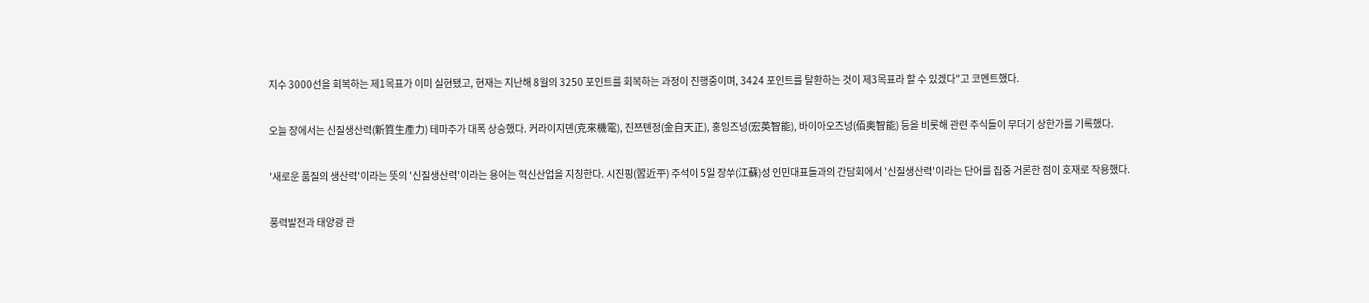지수 3000선을 회복하는 제1목표가 이미 실현됐고, 현재는 지난해 8월의 3250 포인트를 회복하는 과정이 진행중이며, 3424 포인트를 탈환하는 것이 제3목표라 할 수 있겠다"고 코멘트했다.

오늘 장에서는 신질생산력(新質生產力) 테마주가 대폭 상승했다. 커라이지뎬(克來機電), 진쯔톈정(金自天正), 훙잉즈넝(宏英智能), 바이아오즈넝(佰奥智能) 등을 비롯해 관련 주식들이 무더기 상한가를 기록했다.

'새로운 품질의 생산력'이라는 뜻의 '신질생산력'이라는 용어는 혁신산업을 지칭한다. 시진핑(習近平) 주석이 5일 장쑤(江蘇)성 인민대표들과의 간담회에서 '신질생산력'이라는 단어를 집중 거론한 점이 호재로 작용했다.

풍력발전과 태양광 관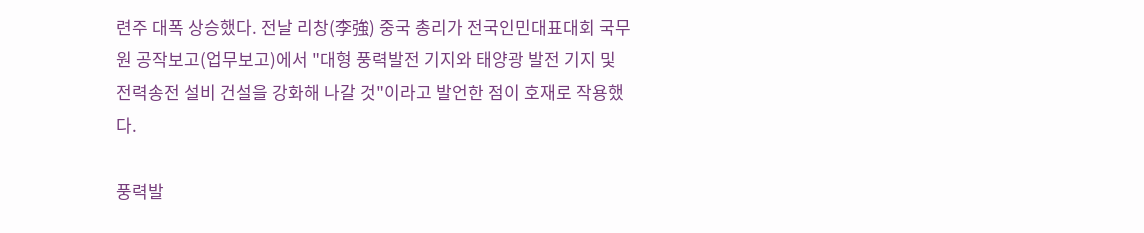련주 대폭 상승했다. 전날 리창(李強) 중국 총리가 전국인민대표대회 국무원 공작보고(업무보고)에서 "대형 풍력발전 기지와 태양광 발전 기지 및 전력송전 설비 건설을 강화해 나갈 것"이라고 발언한 점이 호재로 작용했다.

풍력발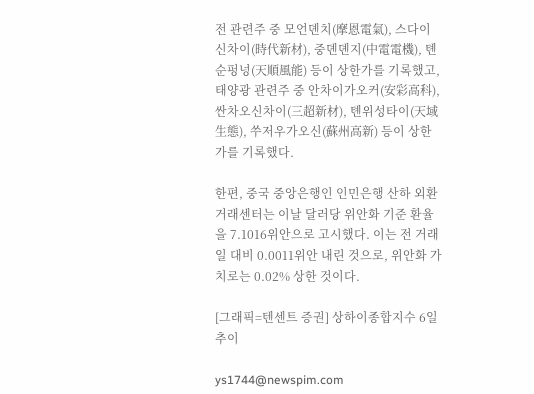전 관련주 중 모언뎬치(摩恩電氣), 스다이신차이(時代新材), 중뎬뎬지(中電電機), 톈순펑넝(天順風能) 등이 상한가를 기록했고, 태양광 관련주 중 안차이가오커(安彩高科), 싼차오신차이(三超新材), 톈위성타이(天域生態), 쑤저우가오신(蘇州高新) 등이 상한가를 기록했다.

한편, 중국 중앙은행인 인민은행 산하 외환거래센터는 이날 달러당 위안화 기준 환율을 7.1016위안으로 고시했다. 이는 전 거래일 대비 0.0011위안 내린 것으로, 위안화 가치로는 0.02% 상한 것이다.

[그래픽=텐센트 증권] 상하이종합지수 6일 추이

ys1744@newspim.com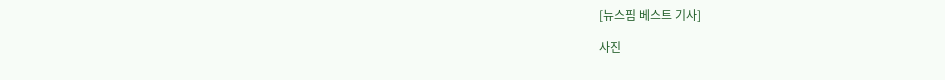[뉴스핌 베스트 기사]

사진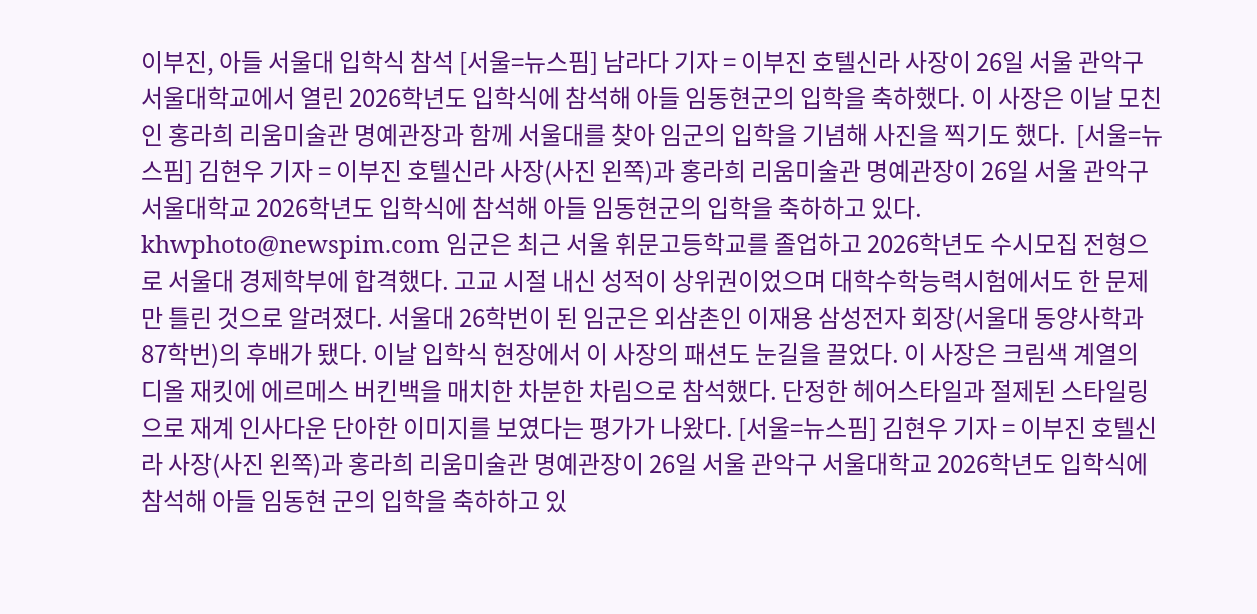이부진, 아들 서울대 입학식 참석 [서울=뉴스핌] 남라다 기자 = 이부진 호텔신라 사장이 26일 서울 관악구 서울대학교에서 열린 2026학년도 입학식에 참석해 아들 임동현군의 입학을 축하했다. 이 사장은 이날 모친인 홍라희 리움미술관 명예관장과 함께 서울대를 찾아 임군의 입학을 기념해 사진을 찍기도 했다.  [서울=뉴스핌] 김현우 기자 = 이부진 호텔신라 사장(사진 왼쪽)과 홍라희 리움미술관 명예관장이 26일 서울 관악구 서울대학교 2026학년도 입학식에 참석해 아들 임동현군의 입학을 축하하고 있다.  khwphoto@newspim.com 임군은 최근 서울 휘문고등학교를 졸업하고 2026학년도 수시모집 전형으로 서울대 경제학부에 합격했다. 고교 시절 내신 성적이 상위권이었으며 대학수학능력시험에서도 한 문제만 틀린 것으로 알려졌다. 서울대 26학번이 된 임군은 외삼촌인 이재용 삼성전자 회장(서울대 동양사학과 87학번)의 후배가 됐다. 이날 입학식 현장에서 이 사장의 패션도 눈길을 끌었다. 이 사장은 크림색 계열의 디올 재킷에 에르메스 버킨백을 매치한 차분한 차림으로 참석했다. 단정한 헤어스타일과 절제된 스타일링으로 재계 인사다운 단아한 이미지를 보였다는 평가가 나왔다. [서울=뉴스핌] 김현우 기자 = 이부진 호텔신라 사장(사진 왼쪽)과 홍라희 리움미술관 명예관장이 26일 서울 관악구 서울대학교 2026학년도 입학식에 참석해 아들 임동현 군의 입학을 축하하고 있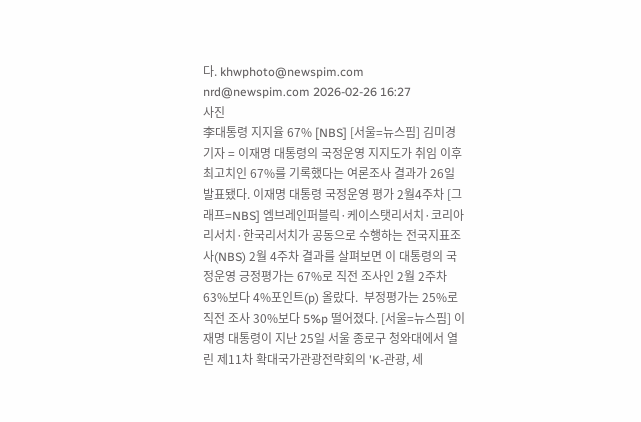다. khwphoto@newspim.com nrd@newspim.com 2026-02-26 16:27
사진
李대통령 지지율 67% [NBS] [서울=뉴스핌] 김미경 기자 = 이재명 대통령의 국정운영 지지도가 취임 이후 최고치인 67%를 기록했다는 여론조사 결과가 26일 발표됐다. 이재명 대통령 국정운영 평가 2월4주차 [그래프=NBS] 엠브레인퍼블릭·케이스탯리서치·코리아리서치·한국리서치가 공동으로 수행하는 전국지표조사(NBS) 2월 4주차 결과를 살펴보면 이 대통령의 국정운영 긍정평가는 67%로 직전 조사인 2월 2주차 63%보다 4%포인트(p) 올랐다.  부정평가는 25%로 직전 조사 30%보다 5%p 떨어졌다. [서울=뉴스핌] 이재명 대통령이 지난 25일 서울 종로구 청와대에서 열린 제11차 확대국가관광전략회의 'K-관광, 세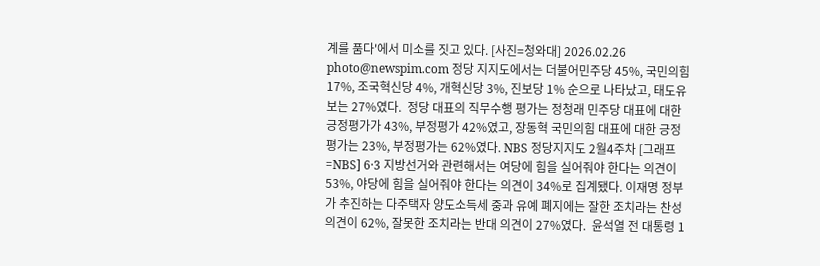계를 품다'에서 미소를 짓고 있다. [사진=청와대] 2026.02.26 photo@newspim.com 정당 지지도에서는 더불어민주당 45%, 국민의힘 17%, 조국혁신당 4%, 개혁신당 3%, 진보당 1% 순으로 나타났고, 태도유보는 27%였다.  정당 대표의 직무수행 평가는 정청래 민주당 대표에 대한 긍정평가가 43%, 부정평가 42%였고, 장동혁 국민의힘 대표에 대한 긍정평가는 23%, 부정평가는 62%였다. NBS 정당지지도 2월4주차 [그래프=NBS] 6·3 지방선거와 관련해서는 여당에 힘을 실어줘야 한다는 의견이 53%, 야당에 힘을 실어줘야 한다는 의견이 34%로 집계됐다. 이재명 정부가 추진하는 다주택자 양도소득세 중과 유예 폐지에는 잘한 조치라는 찬성 의견이 62%, 잘못한 조치라는 반대 의견이 27%였다.  윤석열 전 대통령 1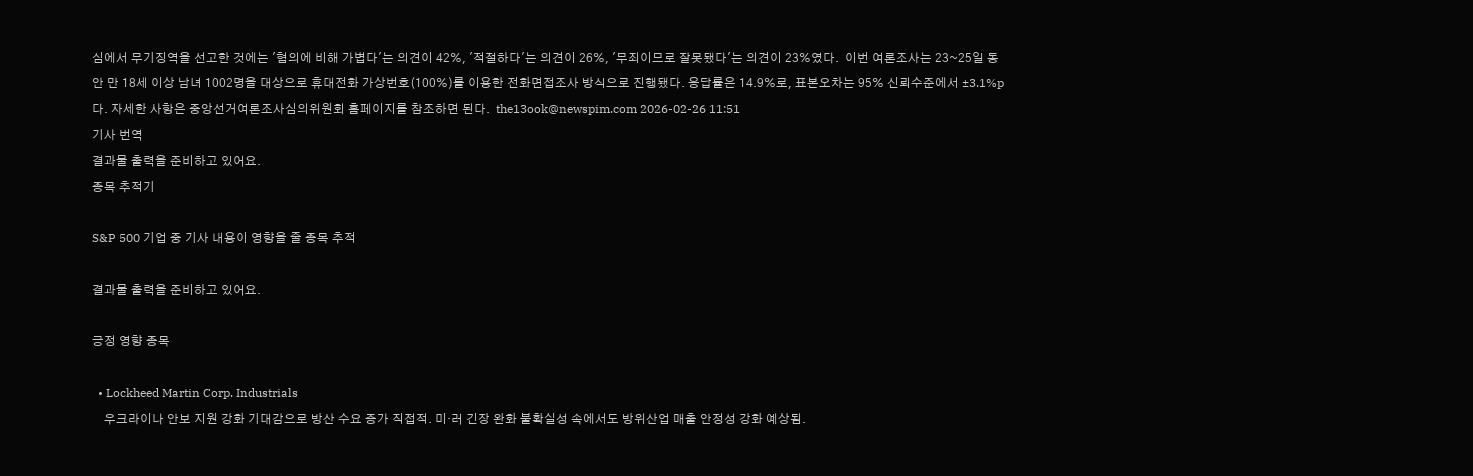심에서 무기징역을 선고한 것에는 '혐의에 비해 가볍다'는 의견이 42%, '적절하다'는 의견이 26%, '무죄이므로 잘못됐다'는 의견이 23%였다.  이번 여론조사는 23~25일 동안 만 18세 이상 남녀 1002명을 대상으로 휴대전화 가상번호(100%)를 이용한 전화면접조사 방식으로 진행됐다. 응답률은 14.9%로, 표본오차는 95% 신뢰수준에서 ±3.1%p다. 자세한 사항은 중앙선거여론조사심의위원회 홈페이지를 참조하면 된다.  the13ook@newspim.com 2026-02-26 11:51
기사 번역
결과물 출력을 준비하고 있어요.
종목 추적기

S&P 500 기업 중 기사 내용이 영향을 줄 종목 추적

결과물 출력을 준비하고 있어요.

긍정 영향 종목

  • Lockheed Martin Corp. Industrials
    우크라이나 안보 지원 강화 기대감으로 방산 수요 증가 직접적. 미·러 긴장 완화 불확실성 속에서도 방위산업 매출 안정성 강화 예상됨.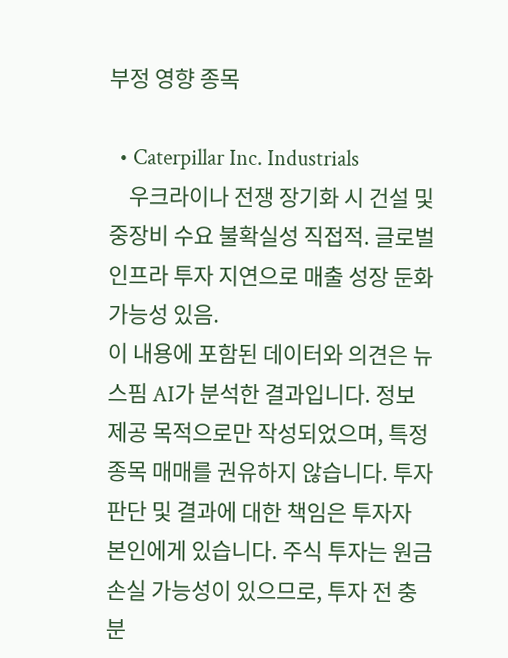부정 영향 종목

  • Caterpillar Inc. Industrials
    우크라이나 전쟁 장기화 시 건설 및 중장비 수요 불확실성 직접적. 글로벌 인프라 투자 지연으로 매출 성장 둔화 가능성 있음.
이 내용에 포함된 데이터와 의견은 뉴스핌 AI가 분석한 결과입니다. 정보 제공 목적으로만 작성되었으며, 특정 종목 매매를 권유하지 않습니다. 투자 판단 및 결과에 대한 책임은 투자자 본인에게 있습니다. 주식 투자는 원금 손실 가능성이 있으므로, 투자 전 충분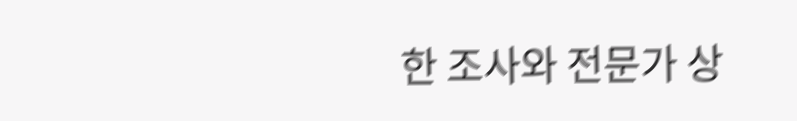한 조사와 전문가 상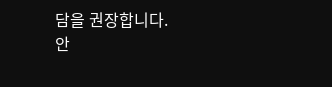담을 권장합니다.
안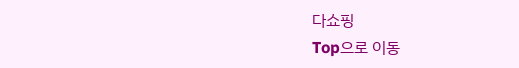다쇼핑
Top으로 이동